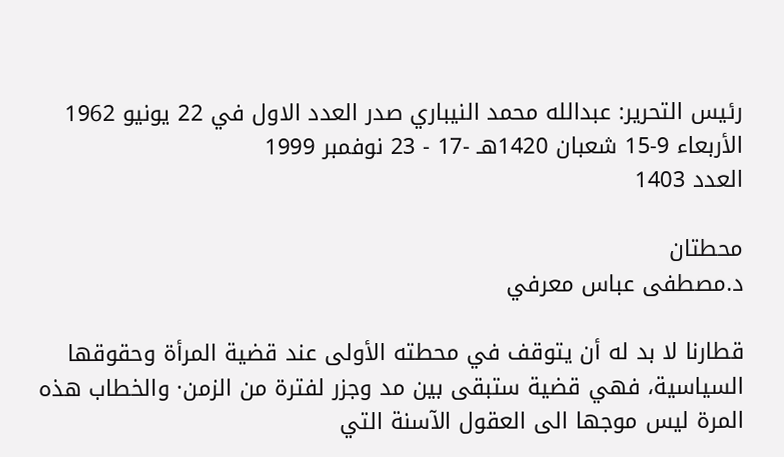رئيس التحرير: عبدالله محمد النيباري صدر العدد الاول في 22 يونيو 1962 الأربعاء 9-15 شعبان 1420هـ -17 - 23 نوفمبر 1999
العدد 1403

محطتان
د.مصطفى عباس معرفي

قطارنا لا بد له أن يتوقف في محطته الأولى عند قضية المرأة وحقوقها السياسية، فهي قضية ستبقى بين مد وجزر لفترة من الزمن· والخطاب هذه المرة ليس موجها الى العقول الآسنة التي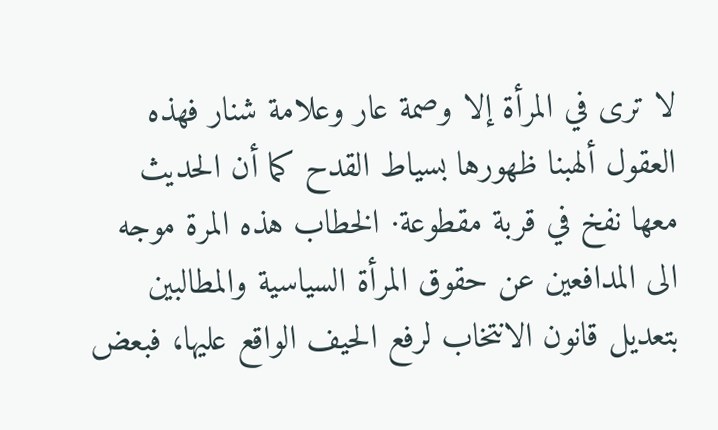لا ترى في المرأة إلا وصمة عار وعلامة شنار فهذه العقول ألهبنا ظهورها بسياط القدح كما أن الحديث معها نفخ في قربة مقطوعة· الخطاب هذه المرة موجه الى المدافعين عن حقوق المرأة السياسية والمطالبين بتعديل قانون الانتخاب لرفع الحيف الواقع عليها، فبعض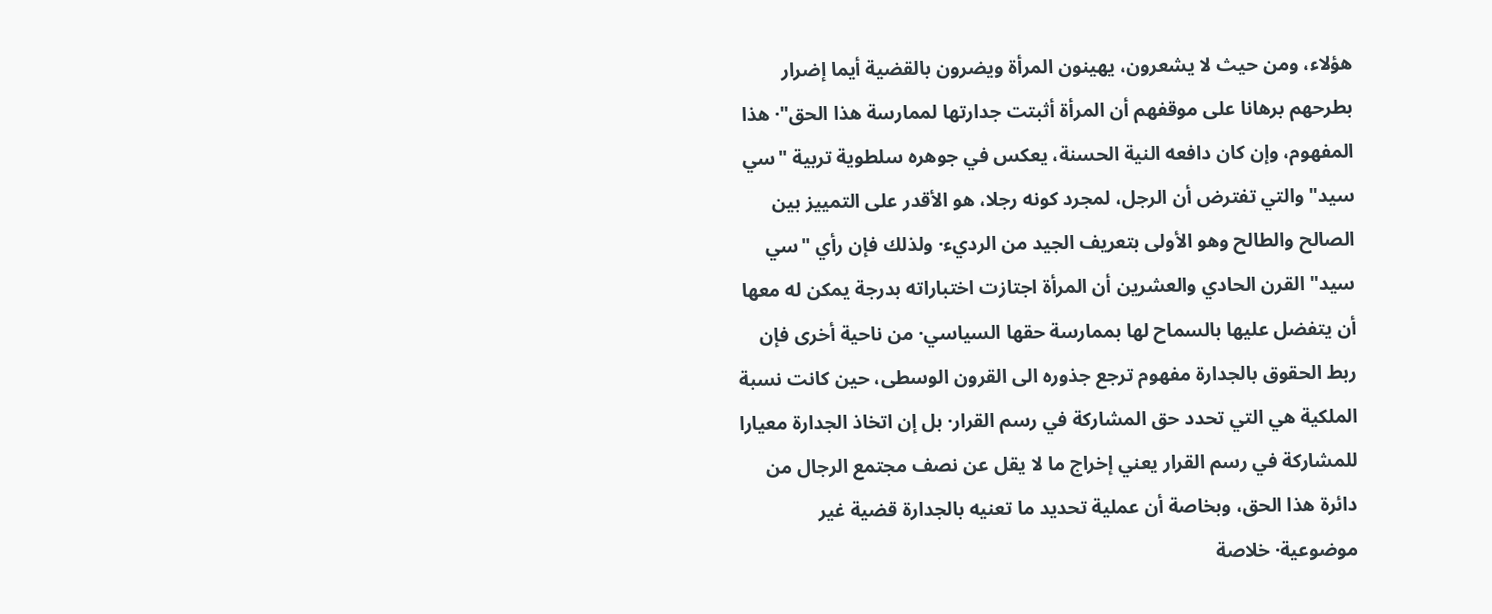هؤلاء، ومن حيث لا يشعرون، يهينون المرأة ويضرون بالقضية أيما إضرار بطرحهم برهانا على موقفهم أن المرأة أثبتت جدارتها لممارسة هذا الحق"· هذا المفهوم، وإن كان دافعه النية الحسنة، يعكس في جوهره سلطوية تربية "سي سيد" والتي تفترض أن الرجل، لمجرد كونه رجلا، هو الأقدر على التمييز بين الصالح والطالح وهو الأولى بتعريف الجيد من الرديء· ولذلك فإن رأي "سي سيد" القرن الحادي والعشرين أن المرأة اجتازت اختباراته بدرجة يمكن له معها أن يتفضل عليها بالسماح لها بممارسة حقها السياسي· من ناحية أخرى فإن ربط الحقوق بالجدارة مفهوم ترجع جذوره الى القرون الوسطى، حين كانت نسبة الملكية هي التي تحدد حق المشاركة في رسم القرار· بل إن اتخاذ الجدارة معيارا للمشاركة في رسم القرار يعني إخراج ما لا يقل عن نصف مجتمع الرجال من دائرة هذا الحق، وبخاصة أن عملية تحديد ما تعنيه بالجدارة قضية غير موضوعية· خلاصة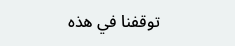توقفنا في هذه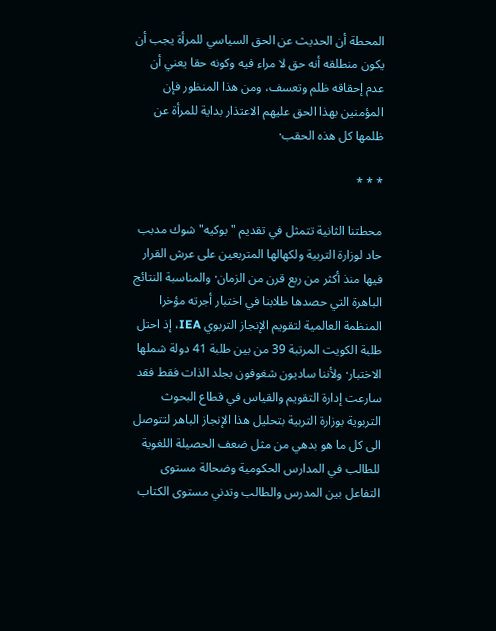المحطة أن الحديث عن الحق السياسي للمرأة يجب أن يكون منطلقه أنه حق لا مراء فيه وكونه حقا يعني أن عدم إحقاقه ظلم وتعسف، ومن هذا المنظور فإن المؤمنين بهذا الحق عليهم الاعتذار بداية للمرأة عن ظلمها كل هذه الحقب·

* * *

محطتنا الثانية تتمثل في تقديم "بوكيه" شوك مدبب حاد لوزارة التربية ولكهالها المتربعين على عرش القرار فيها منذ أكثر من ربع قرن من الزمان· والمناسبة النتائج الباهرة التي حصدها طلابنا في اختبار أجرته مؤخرا المنظمة العالمية لتقويم الإنجاز التربوي IEA، إذ احتل طلبة الكويت المرتبة 39 من بين طلبة 41 دولة شملها الاختبار· ولأننا ساديون شغوفون بجلد الذات فقط فقد سارعت إدارة التقويم والقياس في قطاع البحوث التربوية بوزارة التربية بتحليل هذا الإنجاز الباهر لتتوصل الى كل ما هو بدهي من مثل ضعف الحصيلة اللغوية للطالب في المدارس الحكومية وضحالة مستوى التفاعل بين المدرس والطالب وتدني مستوى الكتاب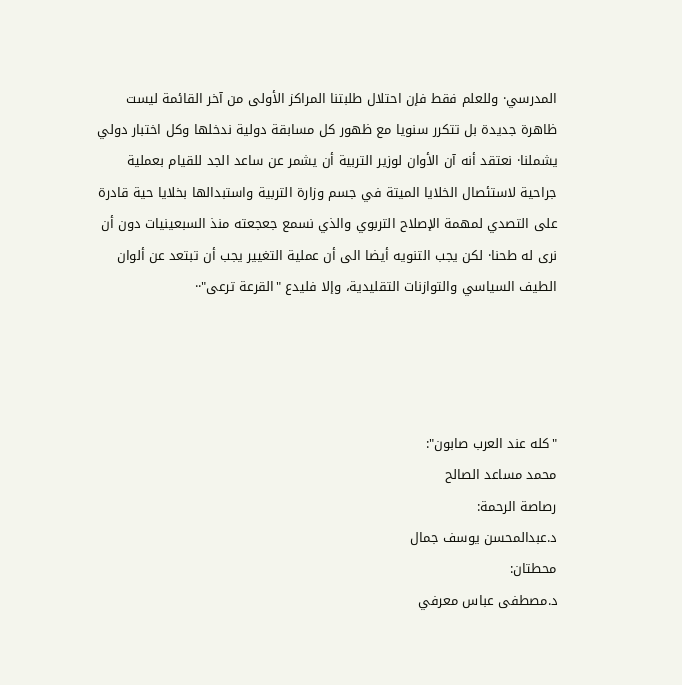المدرسي· وللعلم فقط فإن احتلال طلبتنا المراكز الأولى من آخر القائمة ليست ظاهرة جديدة بل تتكرر سنويا مع ظهور كل مسابقة دولية ندخلها وكل اختبار دولي يشملنا· نعتقد أنه آن الأوان لوزير التربية أن يشمر عن ساعد الجد للقيام بعملية جراحية لاستئصال الخلايا الميتة في جسم وزارة التربية واستبدالها بخلايا حية قادرة على التصدي لمهمة الإصلاح التربوي والذي نسمع جعجعته منذ السبعينيات دون أن نرى له طحنا· لكن يجب التنويه أيضا الى أن عملية التغيير يجب أن تبتعد عن ألوان الطيف السياسي والتوازنات التقليدية، وإلا فليدع "القرعة ترعى"··




"كله عند العرب صابون":
محمد مساعد الصالح
رصاصة الرحمة:
د.عبدالمحسن يوسف جمال
محطتان:
د.مصطفى عباس معرفي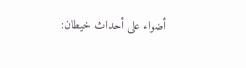أضواء على أحداث خيطان: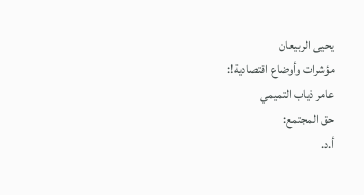يحيى الربيعان
مؤشرات وأوضاع اقتصادية!:
عامر ذياب التميمي
حق المجتمع:
أ.د.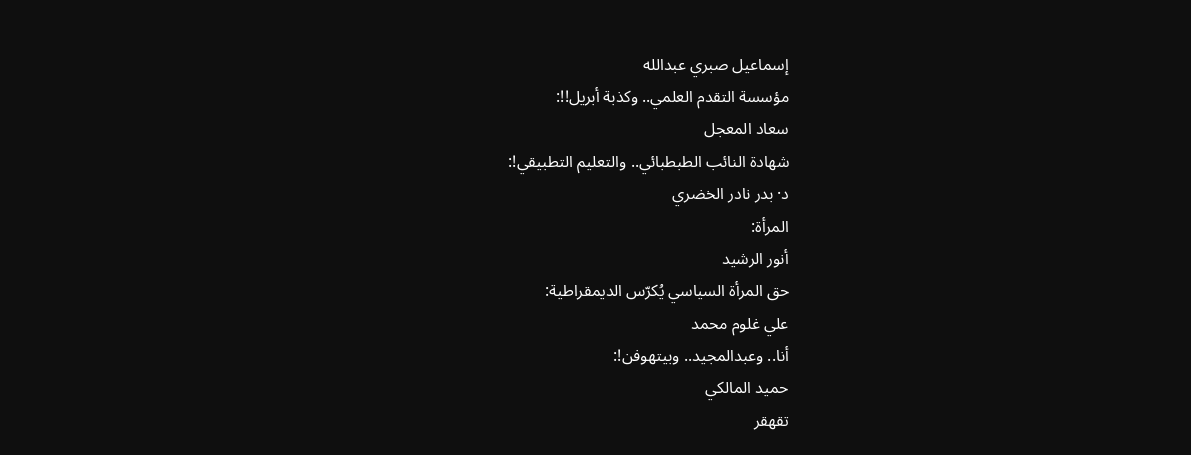إسماعيل صبري عبدالله
مؤسسة التقدم العلمي.. وكذبة أبريل!!:
سعاد المعجل
شهادة النائب الطبطبائي.. والتعليم التطبيقي!:
د· بدر نادر الخضري
المرأة:
أنور الرشيد
حق المرأة السياسي يُكرّس الديمقراطية:
علي غلوم محمد
أنا.. وعبدالمجيد.. وبيتهوفن!:
حميد المالكي
تقهقر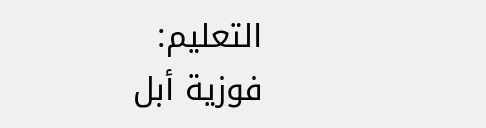التعليم:
فوزية أبل